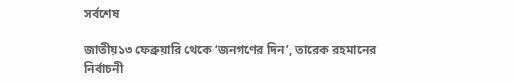সর্বশেষ

জাতীয়১৩ ফেব্রুয়ারি থেকে ‘জনগণের দিন’, তারেক রহমানের নির্বাচনী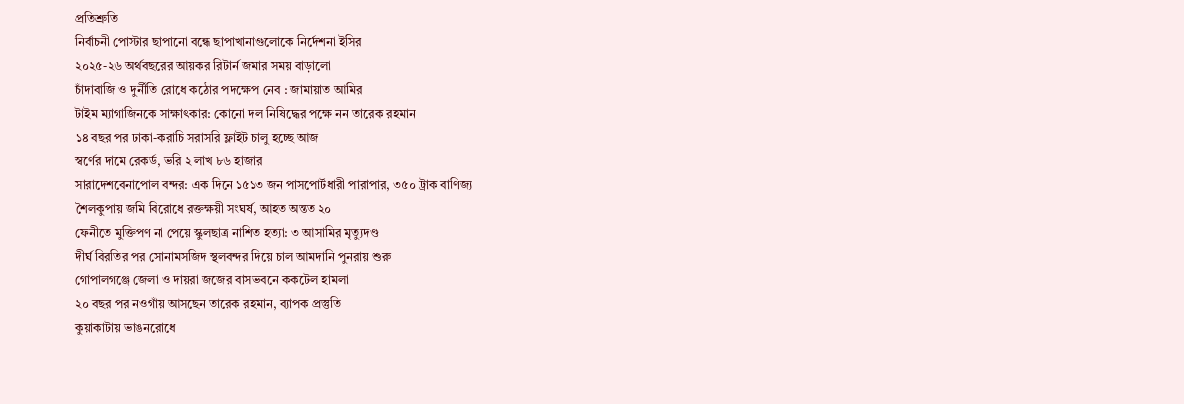প্রতিশ্রুতি
নির্বাচনী পোস্টার ছাপানো বন্ধে ছাপাখানাগুলোকে নির্দেশনা ইসির
২০২৫-২৬ অর্থবছরের আয়কর রিটার্ন জমার সময় বাড়ালো
চাঁদাবাজি ও দুর্নীতি রোধে কঠোর পদক্ষেপ নেব : জামায়াত আমির
টাইম ম্যাগাজিনকে সাক্ষাৎকার: কোনো দল নিষিদ্ধের পক্ষে নন তারেক রহমান
১৪ বছর পর ঢাকা-করাচি সরাসরি ফ্লাইট চালু হচ্ছে আজ
স্বর্ণের দামে রেকর্ড, ভরি ২ লাখ ৮৬ হাজার
সারাদেশবেনাপোল বন্দর: এক দিনে ১৫১৩ জন পাসপোর্টধারী পারাপার, ৩৫০ ট্রাক বাণিজ্য
শৈলকুপায় জমি বিরোধে রক্তক্ষয়ী সংঘর্ষ, আহত অন্তত ২০
ফেনীতে মুক্তিপণ না পেয়ে স্কুলছাত্র নাশিত হত্যা: ৩ আসামির মৃত্যুদণ্ড
দীর্ঘ বিরতির পর সোনামসজিদ স্থলবন্দর দিয়ে চাল আমদানি পুনরায় শুরু
গোপালগঞ্জে জেলা ও দায়রা জজের বাসভবনে ককটেল হামলা
২০ বছর পর নওগাঁয় আসছেন তারেক রহমান, ব্যাপক প্রস্তুতি
কুয়াকাটায় ভাঙনরোধে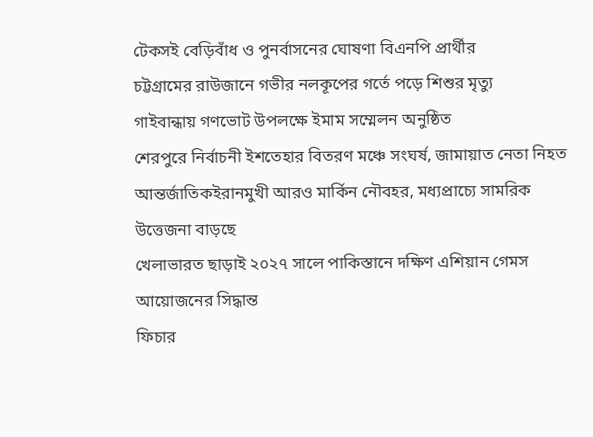টেকসই বেড়িবাঁধ ও পুনর্বাসনের ঘোষণা বিএনপি প্রার্থীর
চট্টগ্রামের রাউজানে গভীর নলকূপের গর্তে পড়ে শিশুর মৃত্যু
গাইবান্ধায় গণভোট উপলক্ষে ইমাম সম্মেলন অনুষ্ঠিত
শেরপুরে নির্বাচনী ইশতেহার বিতরণ মঞ্চে সংঘর্ষ, জামায়াত নেতা নিহত
আন্তর্জাতিকইরানমুখী আরও মার্কিন নৌবহর, মধ্যপ্রাচ্যে সামরিক উত্তেজনা বাড়ছে
খেলাভারত ছাড়াই ২০২৭ সালে পাকিস্তানে দক্ষিণ এশিয়ান গেমস আয়োজনের সিদ্ধান্ত
ফিচার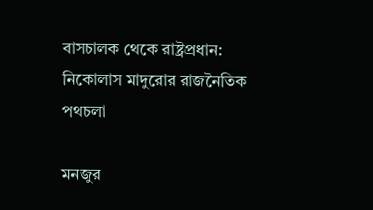বাসচালক থেকে রাষ্ট্রপ্রধান: নিকোলাস মাদুরোর রাজনৈতিক পথচলা

মনজুর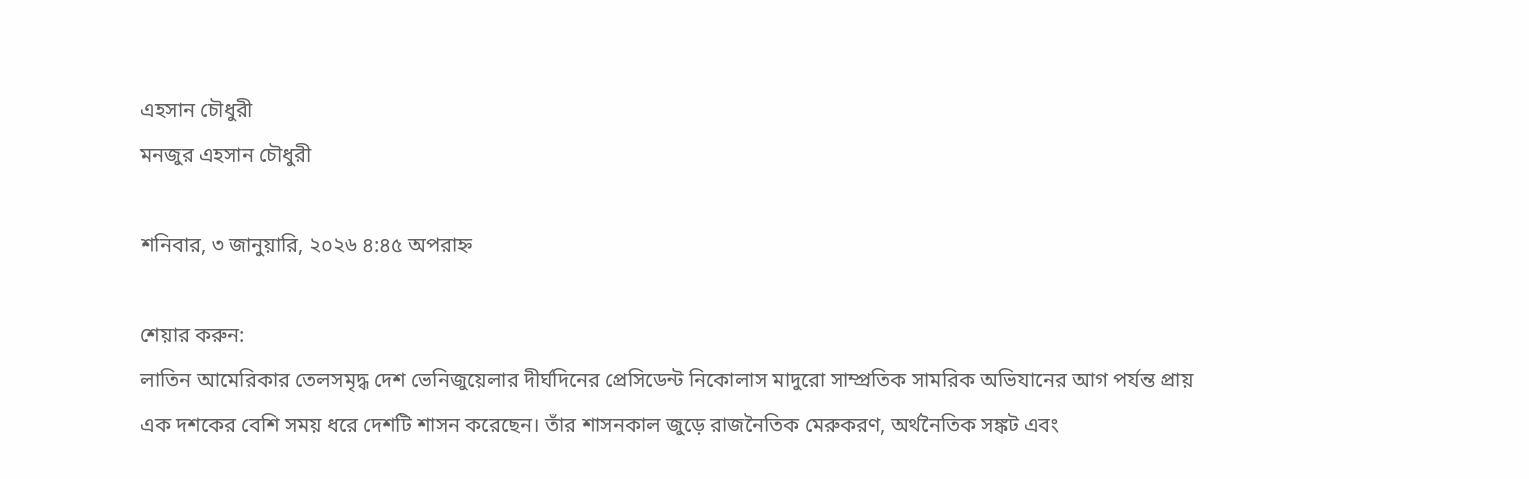এহসান চৌধুরী
মনজুর এহসান চৌধুরী

শনিবার, ৩ জানুয়ারি, ২০২৬ ৪:৪৫ অপরাহ্ন

শেয়ার করুন:
লাতিন আমেরিকার তেলসমৃদ্ধ দেশ ভেনিজুয়েলার দীর্ঘদিনের প্রেসিডেন্ট নিকোলাস মাদুরো সাম্প্রতিক সামরিক অভিযানের আগ পর্যন্ত প্রায় এক দশকের বেশি সময় ধরে দেশটি শাসন করেছেন। তাঁর শাসনকাল জুড়ে রাজনৈতিক মেরুকরণ, অর্থনৈতিক সঙ্কট এবং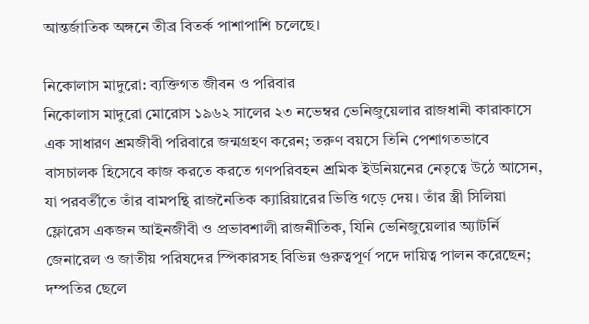আন্তর্জাতিক অঙ্গনে তীব্র বিতর্ক পাশাপাশি চলেছে।

নিকোলাস মাদুরো: ব্যক্তিগত জীবন ও পরিবার
নিকোলাস মাদুরো মোরোস ১৯৬২ সালের ২৩ নভেম্বর ভেনিজুয়েলার রাজধানী কারাকাসে এক সাধারণ শ্রমজীবী পরিবারে জন্মগ্রহণ করেন; তরুণ বয়সে তিনি পেশাগতভাবে বাসচালক হিসেবে কাজ করতে করতে গণপরিবহন শ্রমিক ইউনিয়নের নেতৃত্বে উঠে আসেন, যা পরবর্তীতে তাঁর বামপন্থি রাজনৈতিক ক্যারিয়ারের ভিত্তি গড়ে দেয়। তাঁর স্ত্রী সিলিয়া ফ্লোরেস একজন আইনজীবী ও প্রভাবশালী রাজনীতিক, যিনি ভেনিজুয়েলার অ্যাটর্নি জেনারেল ও জাতীয় পরিষদের স্পিকারসহ বিভিন্ন গুরুত্বপূর্ণ পদে দায়িত্ব পালন করেছেন; দম্পতির ছেলে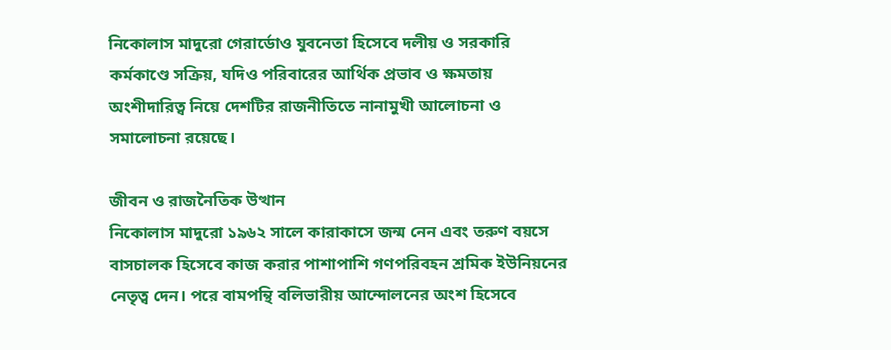নিকোলাস মাদুরো গেরার্ডোও যুবনেতা হিসেবে দলীয় ও সরকারি কর্মকাণ্ডে সক্রিয়, যদিও পরিবারের আর্থিক প্রভাব ও ক্ষমতায় অংশীদারিত্ব নিয়ে দেশটির রাজনীতিতে নানামুখী আলোচনা ও সমালোচনা রয়েছে।

জীবন ও রাজনৈতিক উত্থান
নিকোলাস মাদুরো ১৯৬২ সালে কারাকাসে জন্ম নেন এবং তরুণ বয়সে বাসচালক হিসেবে কাজ করার পাশাপাশি গণপরিবহন শ্রমিক ইউনিয়নের নেতৃত্ব দেন। পরে বামপন্থি বলিভারীয় আন্দোলনের অংশ হিসেবে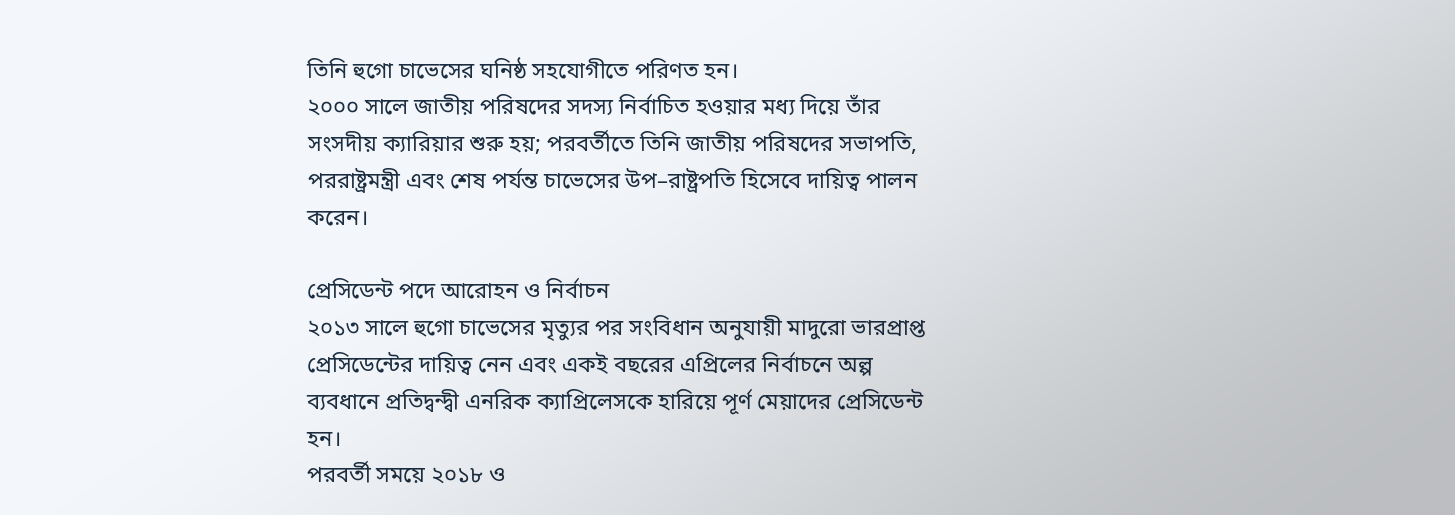তিনি হুগো চাভেসের ঘনিষ্ঠ সহযোগীতে পরিণত হন।
২০০০ সালে জাতীয় পরিষদের সদস্য নির্বাচিত হওয়ার মধ্য দিয়ে তাঁর সংসদীয় ক্যারিয়ার শুরু হয়; পরবর্তীতে তিনি জাতীয় পরিষদের সভাপতি, পররাষ্ট্রমন্ত্রী এবং শেষ পর্যন্ত চাভেসের উপ–রাষ্ট্রপতি হিসেবে দায়িত্ব পালন করেন।

প্রেসিডেন্ট পদে আরোহন ও নির্বাচন
২০১৩ সালে হুগো চাভেসের মৃত্যুর পর সংবিধান অনুযায়ী মাদুরো ভারপ্রাপ্ত প্রেসিডেন্টের দায়িত্ব নেন এবং একই বছরের এপ্রিলের নির্বাচনে অল্প ব্যবধানে প্রতিদ্বন্দ্বী এনরিক ক্যাপ্রিলেসকে হারিয়ে পূর্ণ মেয়াদের প্রেসিডেন্ট হন।
পরবর্তী সময়ে ২০১৮ ও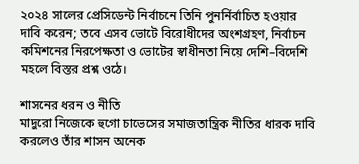২০২৪ সালের প্রেসিডেন্ট নির্বাচনে তিনি পুনর্নির্বাচিত হওয়ার দাবি করেন; তবে এসব ভোটে বিরোধীদের অংশগ্রহণ, নির্বাচন কমিশনের নিরপেক্ষতা ও ভোটের স্বাধীনতা নিয়ে দেশি–বিদেশি মহলে বিস্তর প্রশ্ন ওঠে।

শাসনের ধরন ও নীতি
মাদুরো নিজেকে হুগো চাভেসের সমাজতান্ত্রিক নীতির ধারক দাবি করলেও তাঁর শাসন অনেক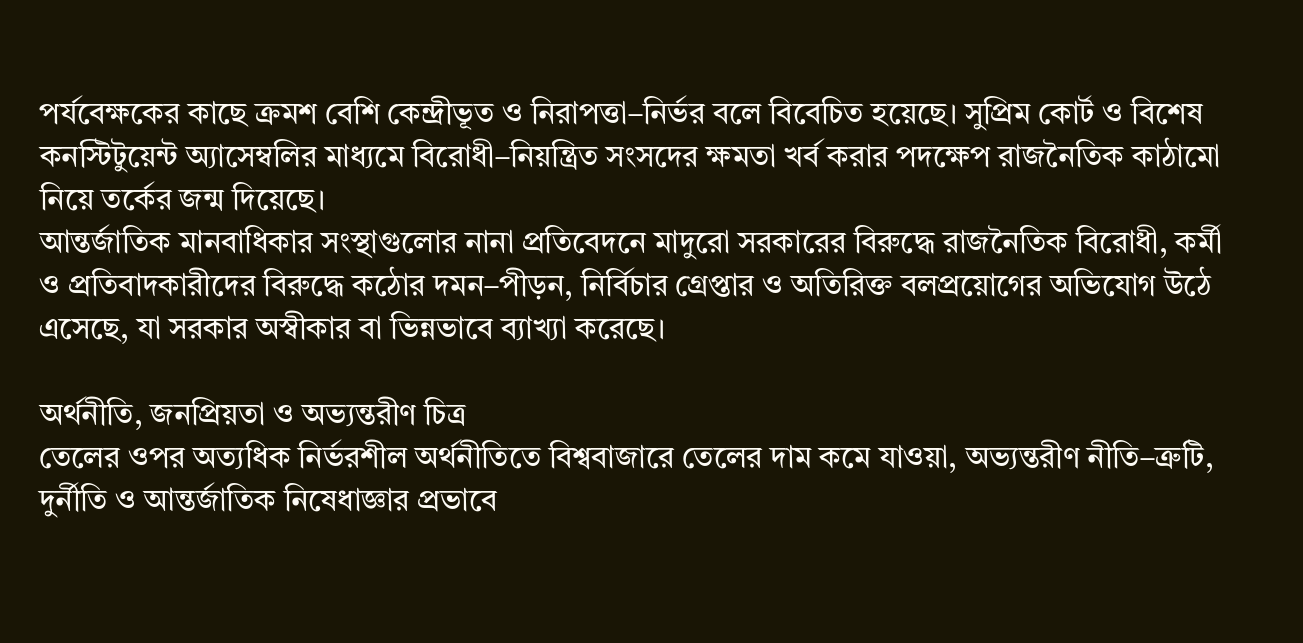পর্যবেক্ষকের কাছে ক্রমশ বেশি কেন্দ্রীভূত ও নিরাপত্তা–নির্ভর বলে বিবেচিত হয়েছে। সুপ্রিম কোর্ট ও বিশেষ কনস্টিটুয়েন্ট অ্যাসেম্বলির মাধ্যমে বিরোধী–নিয়ন্ত্রিত সংসদের ক্ষমতা খর্ব করার পদক্ষেপ রাজনৈতিক কাঠামো নিয়ে তর্কের জন্ম দিয়েছে।
আন্তর্জাতিক মানবাধিকার সংস্থাগুলোর নানা প্রতিবেদনে মাদুরো সরকারের বিরুদ্ধে রাজনৈতিক বিরোধী, কর্মী ও প্রতিবাদকারীদের বিরুদ্ধে কঠোর দমন–পীড়ন, নির্বিচার গ্রেপ্তার ও অতিরিক্ত বলপ্রয়োগের অভিযোগ উঠে এসেছে, যা সরকার অস্বীকার বা ভিন্নভাবে ব্যাখ্যা করেছে।

অর্থনীতি, জনপ্রিয়তা ও অভ্যন্তরীণ চিত্র
তেলের ওপর অত্যধিক নির্ভরশীল অর্থনীতিতে বিশ্ববাজারে তেলের দাম কমে যাওয়া, অভ্যন্তরীণ নীতি–ত্রুটি, দুর্নীতি ও আন্তর্জাতিক নিষেধাজ্ঞার প্রভাবে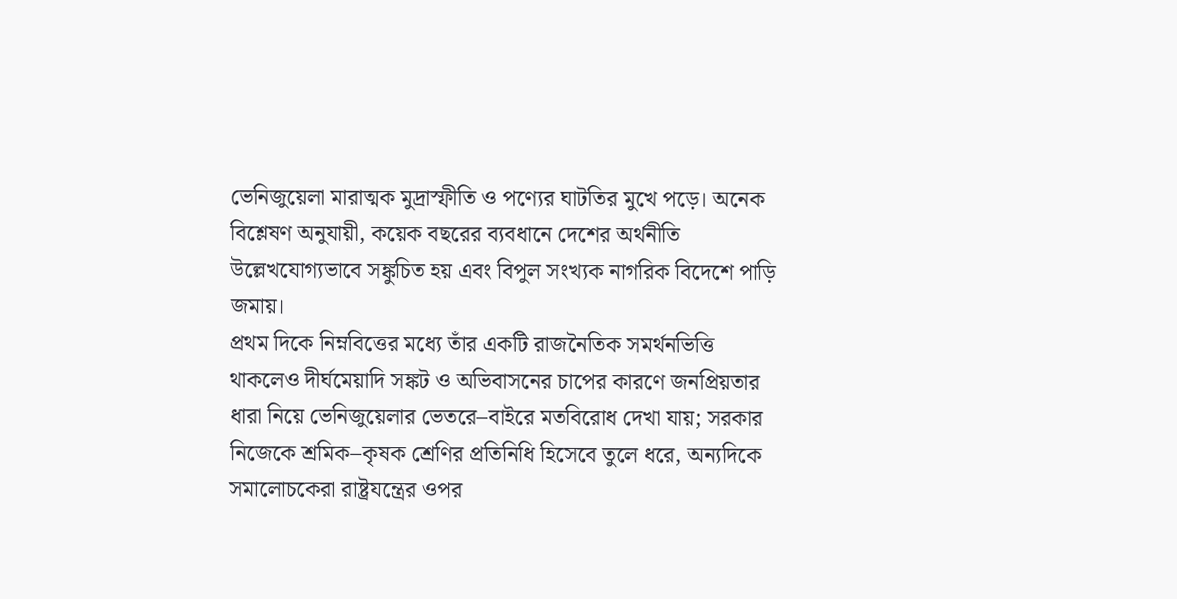ভেনিজুয়েলা মারাত্মক মুদ্রাস্ফীতি ও পণ্যের ঘাটতির মুখে পড়ে। অনেক বিশ্লেষণ অনুযায়ী, কয়েক বছরের ব্যবধানে দেশের অর্থনীতি উল্লেখযোগ্যভাবে সঙ্কুচিত হয় এবং বিপুল সংখ্যক নাগরিক বিদেশে পাড়ি জমায়।
প্রথম দিকে নিম্নবিত্তের মধ্যে তাঁর একটি রাজনৈতিক সমর্থনভিত্তি থাকলেও দীর্ঘমেয়াদি সঙ্কট ও অভিবাসনের চাপের কারণে জনপ্রিয়তার ধারা নিয়ে ভেনিজুয়েলার ভেতরে–বাইরে মতবিরোধ দেখা যায়; সরকার নিজেকে শ্রমিক–কৃষক শ্রেণির প্রতিনিধি হিসেবে তুলে ধরে, অন্যদিকে সমালোচকেরা রাষ্ট্রযন্ত্রের ওপর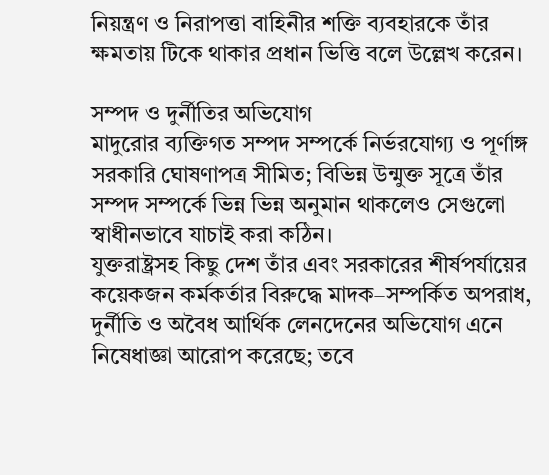নিয়ন্ত্রণ ও নিরাপত্তা বাহিনীর শক্তি ব্যবহারকে তাঁর ক্ষমতায় টিকে থাকার প্রধান ভিত্তি বলে উল্লেখ করেন।

সম্পদ ও দুর্নীতির অভিযোগ
মাদুরোর ব্যক্তিগত সম্পদ সম্পর্কে নির্ভরযোগ্য ও পূর্ণাঙ্গ সরকারি ঘোষণাপত্র সীমিত; বিভিন্ন উন্মুক্ত সূত্রে তাঁর সম্পদ সম্পর্কে ভিন্ন ভিন্ন অনুমান থাকলেও সেগুলো স্বাধীনভাবে যাচাই করা কঠিন।
যুক্তরাষ্ট্রসহ কিছু দেশ তাঁর এবং সরকারের শীর্ষপর্যায়ের কয়েকজন কর্মকর্তার বিরুদ্ধে মাদক–সম্পর্কিত অপরাধ, দুর্নীতি ও অবৈধ আর্থিক লেনদেনের অভিযোগ এনে নিষেধাজ্ঞা আরোপ করেছে; তবে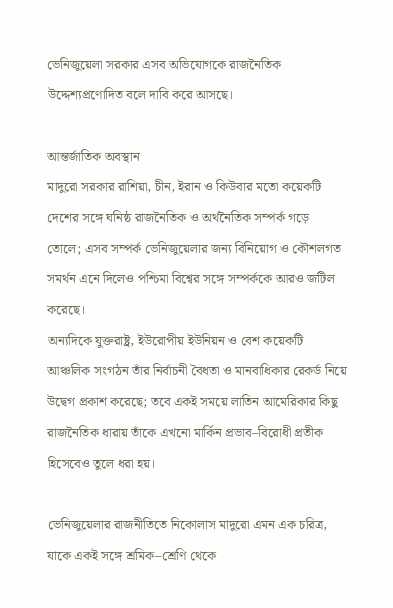ভেনিজুয়েলা সরকার এসব অভিযোগকে রাজনৈতিক উদ্দেশ্যপ্রণোদিত বলে দাবি করে আসছে।

আন্তর্জাতিক অবস্থান
মাদুরো সরকার রাশিয়া, চীন, ইরান ও কিউবার মতো কয়েকটি দেশের সঙ্গে ঘনিষ্ঠ রাজনৈতিক ও অর্থনৈতিক সম্পর্ক গড়ে তোলে; এসব সম্পর্ক ভেনিজুয়েলার জন্য বিনিয়োগ ও কৌশলগত সমর্থন এনে দিলেও পশ্চিমা বিশ্বের সঙ্গে সম্পর্ককে আরও জটিল করেছে।
অন্যদিকে যুক্তরাষ্ট্র, ইউরোপীয় ইউনিয়ন ও বেশ কয়েকটি আঞ্চলিক সংগঠন তাঁর নির্বাচনী বৈধতা ও মানবাধিকার রেকর্ড নিয়ে উদ্বেগ প্রকাশ করেছে; তবে একই সময়ে লাতিন আমেরিকার কিছু রাজনৈতিক ধারায় তাঁকে এখনো মার্কিন প্রভাব–বিরোধী প্রতীক হিসেবেও তুলে ধরা হয়।

ভেনিজুয়েলার রাজনীতিতে নিকোলাস মাদুরো এমন এক চরিত্র, যাকে একই সঙ্গে শ্রমিক–শ্রেণি থেকে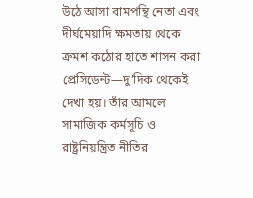উঠে আসা বামপন্থি নেতা এবং দীর্ঘমেয়াদি ক্ষমতায় থেকে ক্রমশ কঠোর হাতে শাসন করা প্রেসিডেন্ট—দু’দিক থেকেই দেখা হয়। তাঁর আমলে সামাজিক কর্মসূচি ও রাষ্ট্রনিয়ন্ত্রিত নীতির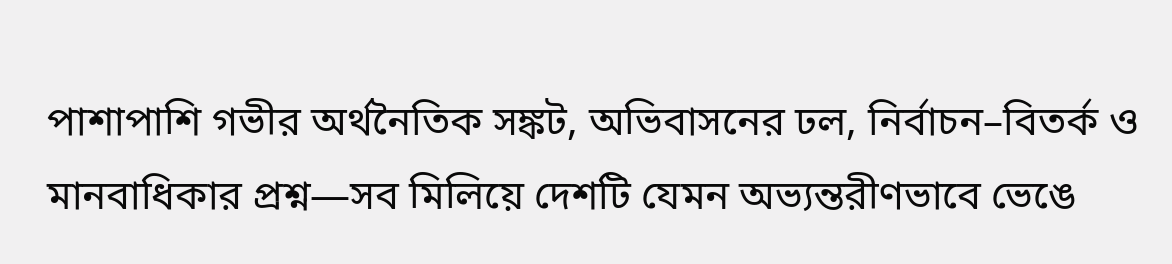পাশাপাশি গভীর অর্থনৈতিক সঙ্কট, অভিবাসনের ঢল, নির্বাচন–বিতর্ক ও মানবাধিকার প্রশ্ন—সব মিলিয়ে দেশটি যেমন অভ্যন্তরীণভাবে ভেঙে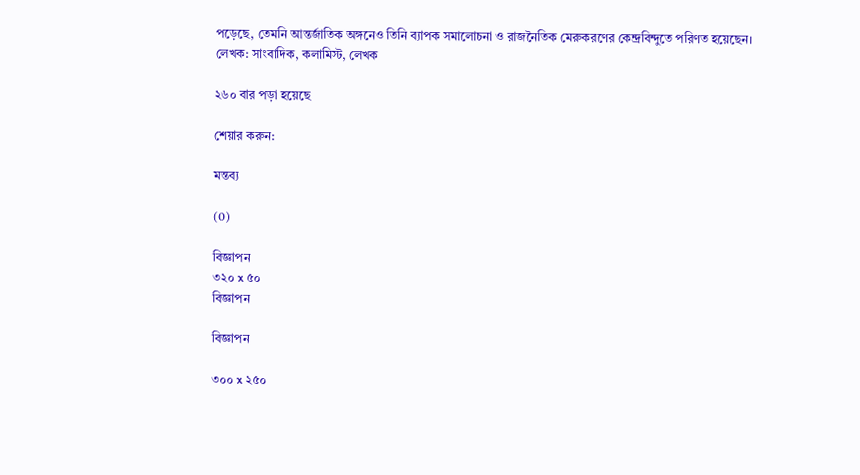পড়েছে, তেমনি আন্তর্জাতিক অঙ্গনেও তিনি ব্যাপক সমালোচনা ও রাজনৈতিক মেরুকরণের কেন্দ্রবিন্দুতে পরিণত হয়েছেন।
লেখক: সাংবাদিক, কলামিস্ট, লেখক

২৬০ বার পড়া হয়েছে

শেয়ার করুন:

মন্তব্য

(0)

বিজ্ঞাপন
৩২০ x ৫০
বিজ্ঞাপন

বিজ্ঞাপন

৩০০ x ২৫০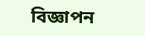বিজ্ঞাপন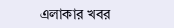এলাকার খবর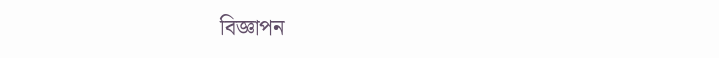বিজ্ঞাপন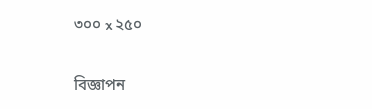৩০০ x ২৫০

বিজ্ঞাপন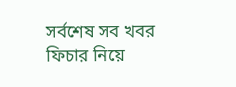সর্বশেষ সব খবর
ফিচার নিয়ে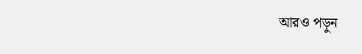আরও পড়ুন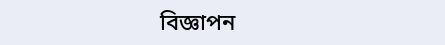বিজ্ঞাপন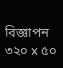বিজ্ঞাপন
৩২০ x ৫০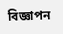বিজ্ঞাপন